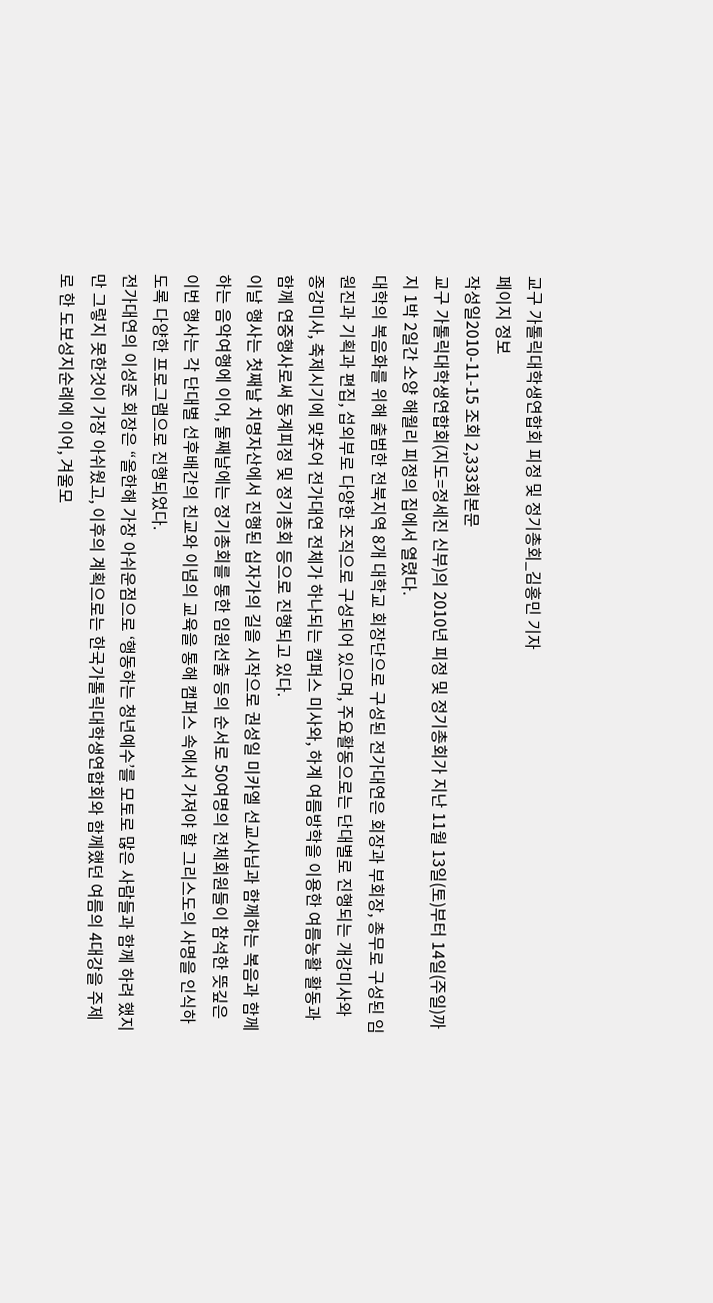교구 가톨릭대학생연합회 피정 및 정기총회_김홍민 기자
페이지 정보
작성일2010-11-15 조회 2,333회본문
교구 가톨릭대학생연합회(지도=정세진 신부)의 2010년 피정 및 정기총회가 지난 11월 13일(토)부터 14일(주일)까지 1박 2일간 소양 해월리 피정의 집에서 열렸다.
대학의 복음화를 위해 출범한 전북지역 8개 대학교 회장단으로 구성된 전가대연은 회장과 부회장, 총무로 구성된 임원진과 기획과 편집, 섭외부로 다양한 조직으로 구성되어 있으며, 주요활동으로는 단대별로 진행되는 개강미사와 종강미사, 축제시기에 맞추어 전가대연 전체가 하나되는 캠퍼스 미사와, 하계 여름방학을 이용한 여름농활 활동과 함께 연중행사로써 동계피정 및 정기총회 등으로 진행되고 있다.
이날 행사는 첫째날 치명자산에서 진행된 십자가의 길을 시작으로 권성일 미카엘 선교사님과 함께하는 복음과 함께하는 음악여행에 이어, 둘째날에는 정기총회를 통한 임원선출 등의 순서로 50여명의 전체회원들이 참석한 뜻깊은 이번 행사는 각 단대별 선후배간의 친교와 이념의 교육을 통해 캠퍼스 속에서 가져야 할 그리스도의 사명을 인식하도록 다양한 프로그램으로 진행되었다.
전가대연의 이성준 회장은 “올한해 가장 아쉬운점으로 ‘행동하는 청년예수’를 모토로 많은 사람들과 함께 하려 했지만 그렇지 못한것이 가장 아쉬웠고, 이후의 계획으로는 한국가톨릭대학생연합회와 함께했던 여름의 4대강을 주제로 한 도보성지순례에 이어, 겨울모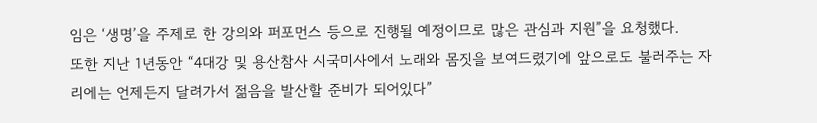임은 ‘생명’을 주제로 한 강의와 퍼포먼스 등으로 진행될 예정이므로 많은 관심과 지원”을 요청했다.
또한 지난 1년동안 “4대강 및 용산참사 시국미사에서 노래와 몸짓을 보여드렸기에 앞으로도 불러주는 자리에는 언제든지 달려가서 젊음을 발산할 준비가 되어있다”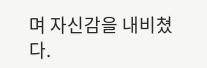며 자신감을 내비쳤다.